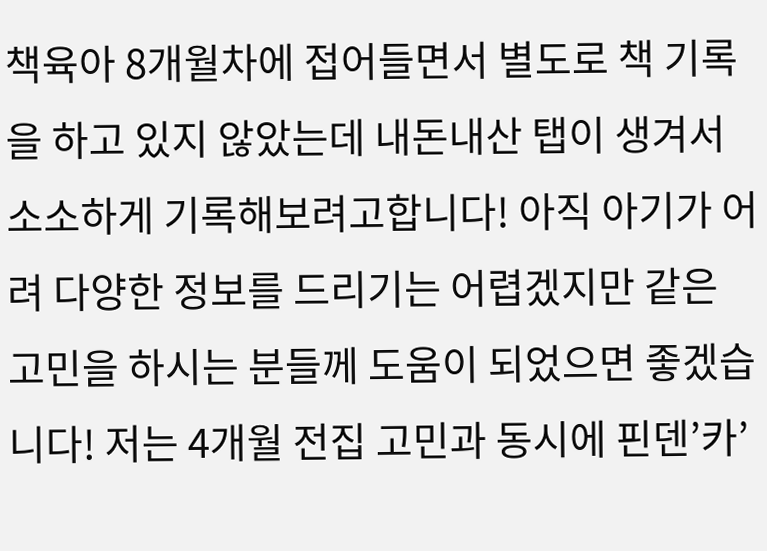책육아 8개월차에 접어들면서 별도로 책 기록을 하고 있지 않았는데 내돈내산 탭이 생겨서 소소하게 기록해보려고합니다! 아직 아기가 어려 다양한 정보를 드리기는 어렵겠지만 같은 고민을 하시는 분들께 도움이 되었으면 좋겠습니다! 저는 4개월 전집 고민과 동시에 핀덴’카’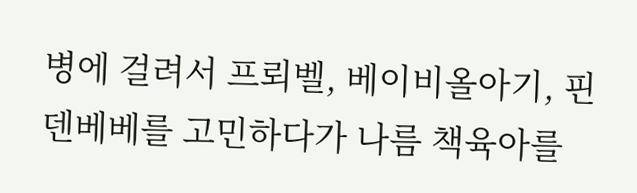병에 걸려서 프뢰벨, 베이비올아기, 핀덴베베를 고민하다가 나름 책육아를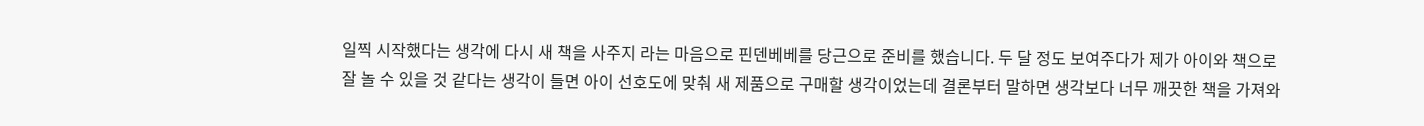일찍 시작했다는 생각에 다시 새 책을 사주지 라는 마음으로 핀덴베베를 당근으로 준비를 했습니다. 두 달 정도 보여주다가 제가 아이와 책으로 잘 놀 수 있을 것 같다는 생각이 들면 아이 선호도에 맞춰 새 제품으로 구매할 생각이었는데 결론부터 말하면 생각보다 너무 깨끗한 책을 가져와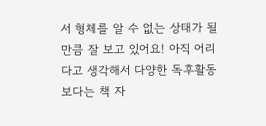서 형체를 알 수 없는 상태가 될 만큼 잘 보고 있어요! 아직 어리다고 생각해서 다양한 독후활동 보다는 책 자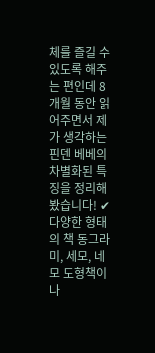체를 즐길 수 있도록 해주는 편인데 8개월 동안 읽어주면서 제가 생각하는 핀덴 베베의 차별화된 특징을 정리해봤습니다! ✔ 다양한 형태의 책 동그라미, 세모, 네모 도형책이나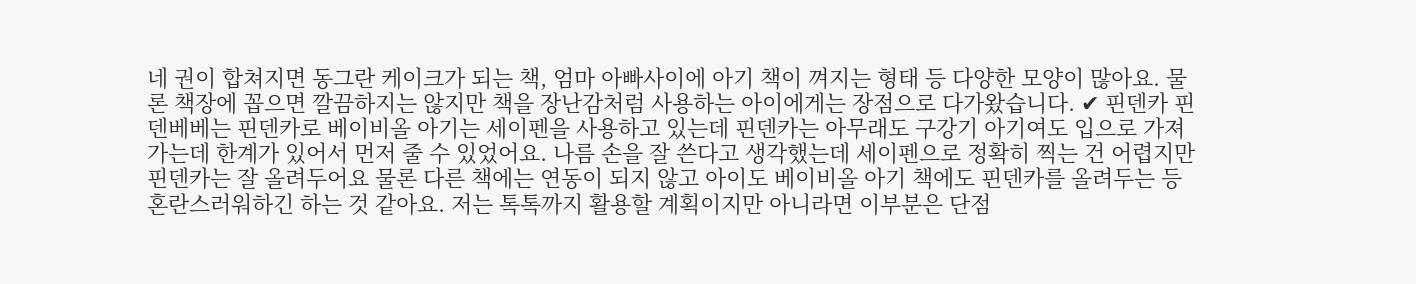네 권이 합쳐지면 동그란 케이크가 되는 책, 엄마 아빠사이에 아기 책이 껴지는 형태 등 다양한 모양이 많아요. 물론 책장에 꼽으면 깔끔하지는 않지만 책을 장난감처럼 사용하는 아이에게는 장점으로 다가왔습니다. ✔ 핀덴카 핀덴베베는 핀덴카로 베이비올 아기는 세이펜을 사용하고 있는데 핀덴카는 아무래도 구강기 아기여도 입으로 가져가는데 한계가 있어서 먼저 줄 수 있었어요. 나름 손을 잘 쓴다고 생각했는데 세이펜으로 정확히 찍는 건 어렵지만 핀덴카는 잘 올려두어요 물론 다른 책에는 연동이 되지 않고 아이도 베이비올 아기 책에도 핀덴카를 올려두는 등 혼란스러워하긴 하는 것 같아요. 저는 톡톡까지 활용할 계획이지만 아니라면 이부분은 단점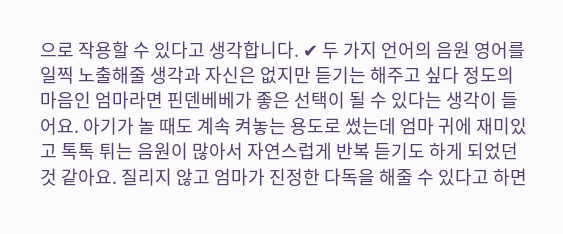으로 작용할 수 있다고 생각합니다. ✔ 두 가지 언어의 음원 영어를 일찍 노출해줄 생각과 자신은 없지만 듣기는 해주고 싶다 정도의 마음인 엄마라면 핀덴베베가 좋은 선택이 될 수 있다는 생각이 들어요. 아기가 놀 때도 계속 켜놓는 용도로 썼는데 엄마 귀에 재미있고 톡톡 튀는 음원이 많아서 자연스럽게 반복 듣기도 하게 되었던 것 같아요. 질리지 않고 엄마가 진정한 다독을 해줄 수 있다고 하면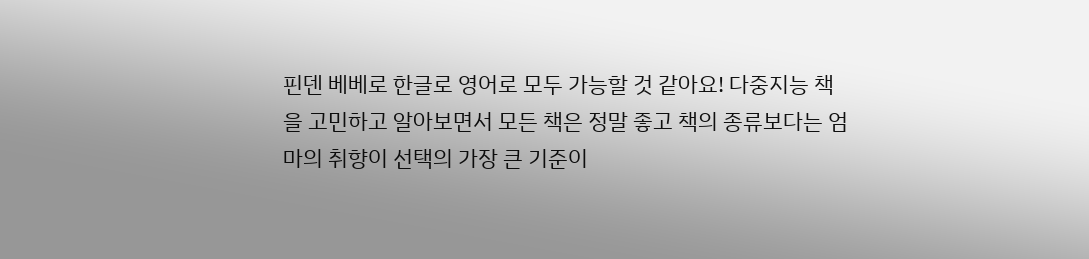핀덴 베베로 한글로 영어로 모두 가능할 것 같아요! 다중지능 책을 고민하고 알아보면서 모든 책은 정말 좋고 책의 종류보다는 엄마의 취향이 선택의 가장 큰 기준이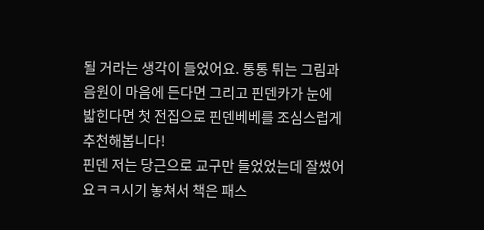될 거라는 생각이 들었어요. 통통 튀는 그림과 음원이 마음에 든다면 그리고 핀덴카가 눈에 밟힌다면 첫 전집으로 핀덴베베를 조심스럽게 추천해봅니다!
핀덴 저는 당근으로 교구만 들었었는데 잘썼어요ㅋㅋ시기 놓쳐서 책은 패스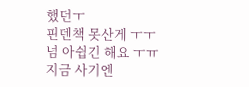했던ㅜ
핀덴책 못산게 ㅜㅜ 넘 아쉽긴 해요 ㅜㅠ 지금 사기엔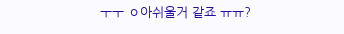ㅜㅜ ㅇ아쉬울거 같죠 ㅠㅠ?